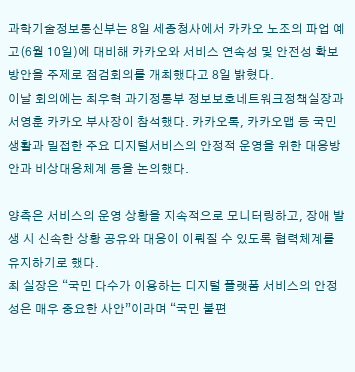과학기술정보통신부는 8일 세종청사에서 카카오 노조의 파업 예고(6월 10일)에 대비해 카카오와 서비스 연속성 및 안전성 확보 방안을 주제로 점검회의를 개최했다고 8일 밝혔다.
이날 회의에는 최우혁 과기정통부 정보보호네트워크정책실장과 서영훈 카카오 부사장이 참석했다. 카카오톡, 카카오맵 등 국민 생활과 밀접한 주요 디지털서비스의 안정적 운영을 위한 대응방안과 비상대응체계 등을 논의했다.

양측은 서비스의 운영 상황을 지속적으로 모니터링하고, 장애 발생 시 신속한 상황 공유와 대응이 이뤄질 수 있도록 협력체계를 유지하기로 했다.
최 실장은 “국민 다수가 이용하는 디지털 플랫폼 서비스의 안정성은 매우 중요한 사안”이라며 “국민 불편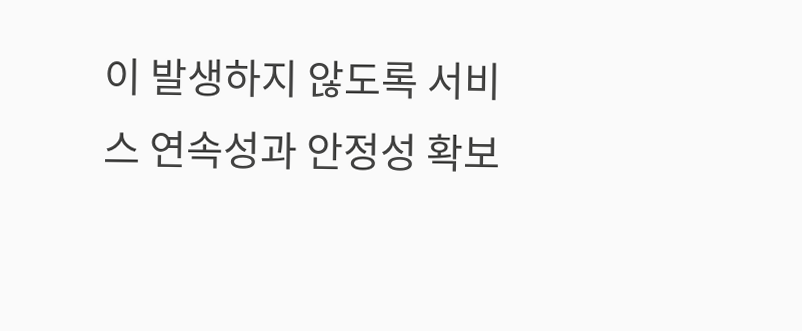이 발생하지 않도록 서비스 연속성과 안정성 확보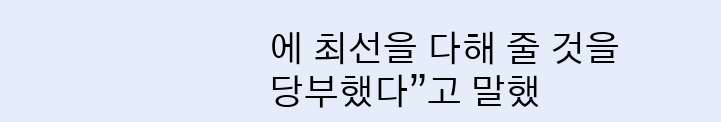에 최선을 다해 줄 것을 당부했다”고 말했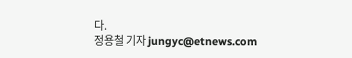다.
정용철 기자 jungyc@etnews.com